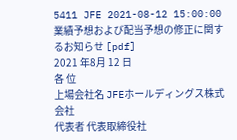5411 JFE 2021-08-12 15:00:00
業績予想および配当予想の修正に関するお知らせ [pdf]
2021 年8月 12 日
各 位
上場会社名 JFEホールディングス株式会社
代表者 代表取締役社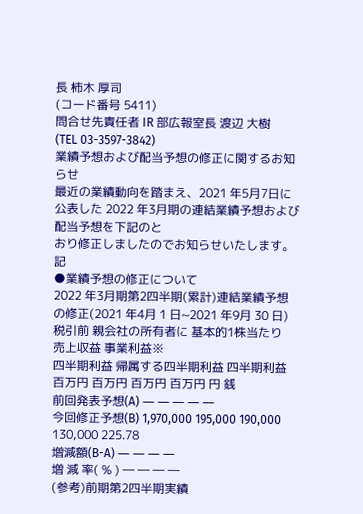長 柿木 厚司
(コード番号 5411)
問合せ先責任者 IR 部広報室長 渡辺 大樹
(TEL 03-3597-3842)
業績予想および配当予想の修正に関するお知らせ
最近の業績動向を踏まえ、2021 年5月7日に公表した 2022 年3月期の連結業績予想および配当予想を下記のと
おり修正しましたのでお知らせいたします。
記
●業績予想の修正について
2022 年3月期第2四半期(累計)連結業績予想の修正(2021 年4月 1 日~2021 年9月 30 日)
税引前 親会社の所有者に 基本的1株当たり
売上収益 事業利益※
四半期利益 帰属する四半期利益 四半期利益
百万円 百万円 百万円 百万円 円 銭
前回発表予想(A) ― ― ― ― ―
今回修正予想(B) 1,970,000 195,000 190,000 130,000 225.78
増減額(B-A) ― ― ― ―
増 減 率( % ) ― ― ― ―
(参考)前期第2四半期実績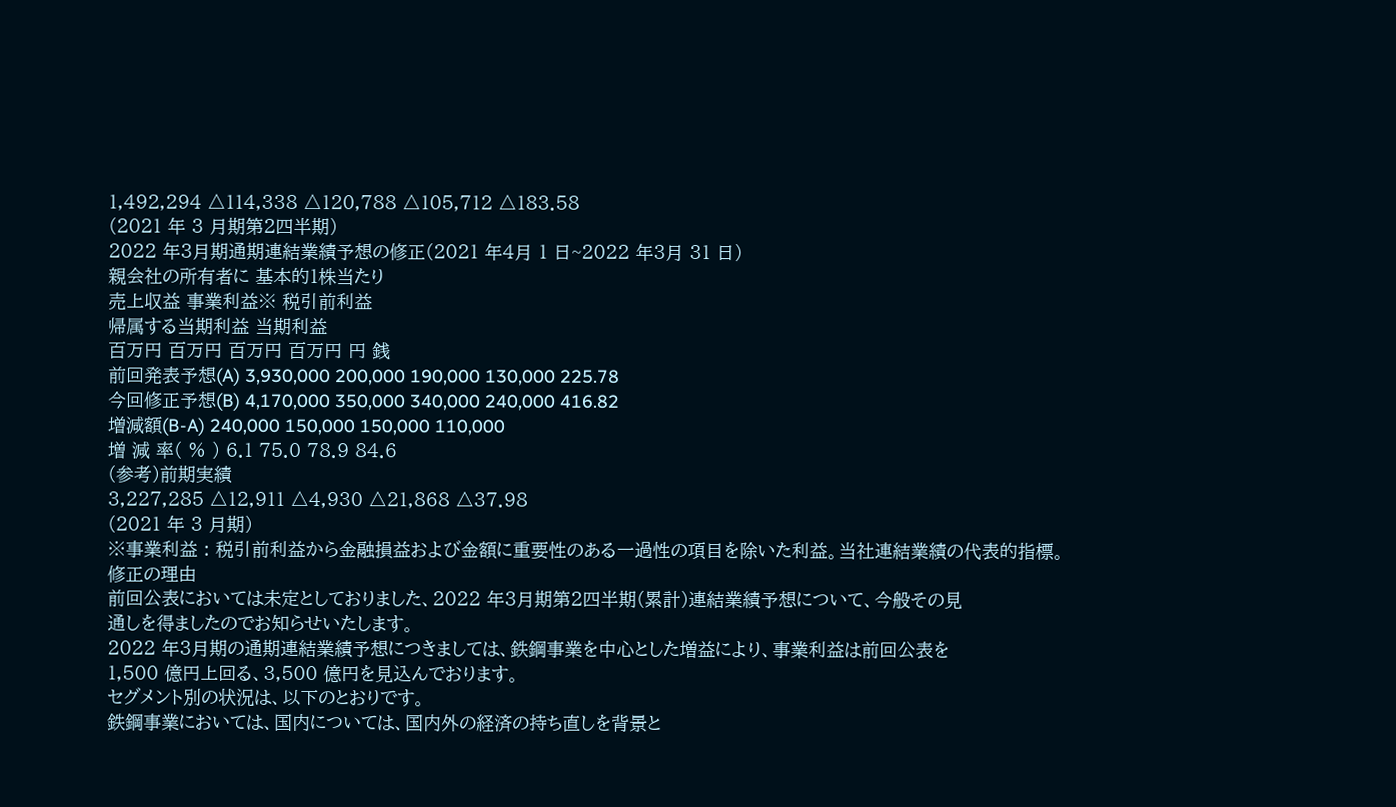1,492,294 △114,338 △120,788 △105,712 △183.58
(2021 年 3 月期第2四半期)
2022 年3月期通期連結業績予想の修正(2021 年4月 1 日~2022 年3月 31 日)
親会社の所有者に 基本的1株当たり
売上収益 事業利益※ 税引前利益
帰属する当期利益 当期利益
百万円 百万円 百万円 百万円 円 銭
前回発表予想(A) 3,930,000 200,000 190,000 130,000 225.78
今回修正予想(B) 4,170,000 350,000 340,000 240,000 416.82
増減額(B-A) 240,000 150,000 150,000 110,000
増 減 率( % ) 6.1 75.0 78.9 84.6
(参考)前期実績
3,227,285 △12,911 △4,930 △21,868 △37.98
(2021 年 3 月期)
※事業利益 : 税引前利益から金融損益および金額に重要性のある一過性の項目を除いた利益。当社連結業績の代表的指標。
修正の理由
前回公表においては未定としておりました、2022 年3月期第2四半期(累計)連結業績予想について、今般その見
通しを得ましたのでお知らせいたします。
2022 年3月期の通期連結業績予想につきましては、鉄鋼事業を中心とした増益により、事業利益は前回公表を
1,500 億円上回る、3,500 億円を見込んでおります。
セグメント別の状況は、以下のとおりです。
鉄鋼事業においては、国内については、国内外の経済の持ち直しを背景と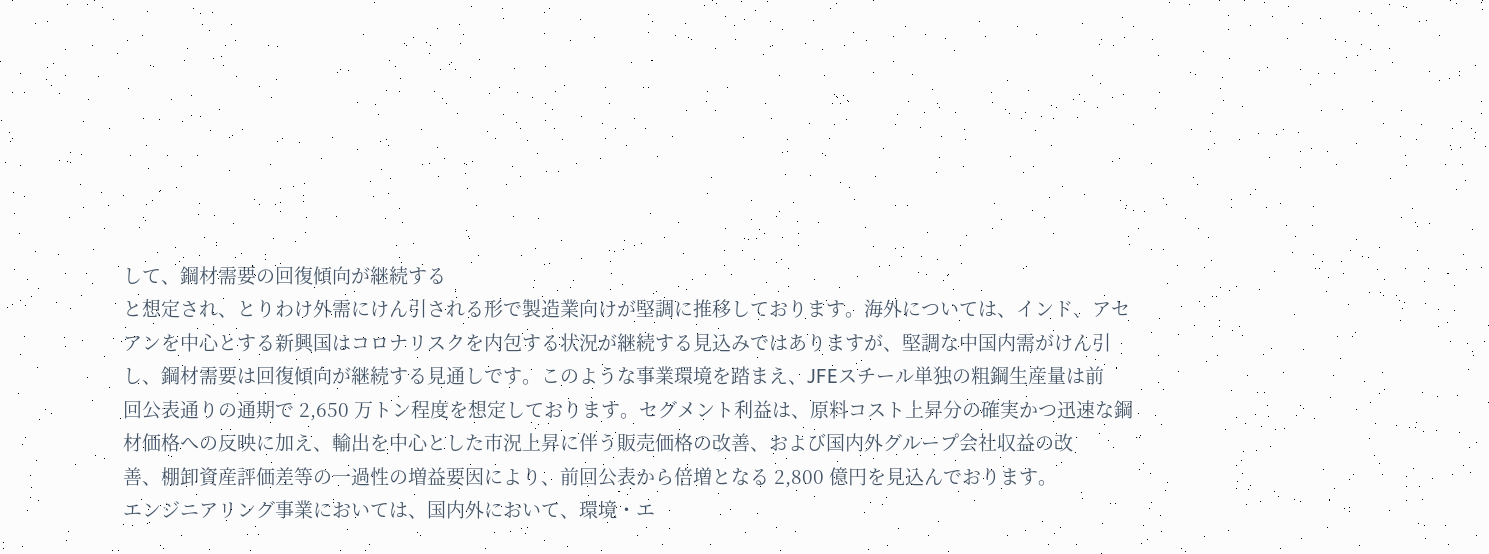して、鋼材需要の回復傾向が継続する
と想定され、とりわけ外需にけん引される形で製造業向けが堅調に推移しております。海外については、インド、アセ
アンを中心とする新興国はコロナリスクを内包する状況が継続する見込みではありますが、堅調な中国内需がけん引
し、鋼材需要は回復傾向が継続する見通しです。このような事業環境を踏まえ、JFEスチール単独の粗鋼生産量は前
回公表通りの通期で 2,650 万トン程度を想定しております。セグメント利益は、原料コスト上昇分の確実かつ迅速な鋼
材価格への反映に加え、輸出を中心とした市況上昇に伴う販売価格の改善、および国内外グループ会社収益の改
善、棚卸資産評価差等の一過性の増益要因により、前回公表から倍増となる 2,800 億円を見込んでおります。
エンジニアリング事業においては、国内外において、環境・エ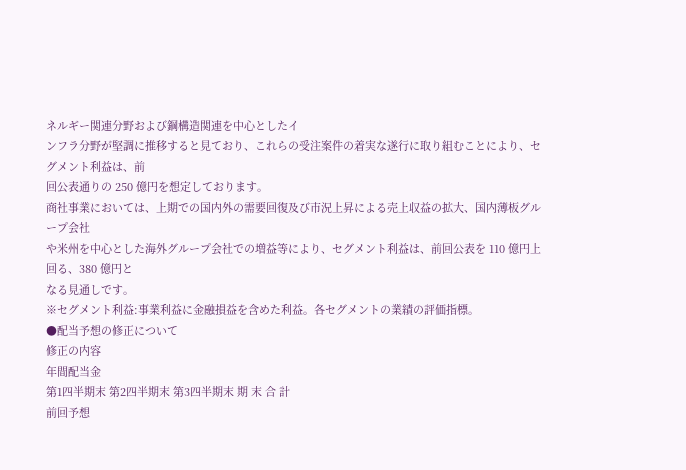ネルギー関連分野および鋼構造関連を中心としたイ
ンフラ分野が堅調に推移すると見ており、これらの受注案件の着実な遂行に取り組むことにより、セグメント利益は、前
回公表通りの 250 億円を想定しております。
商社事業においては、上期での国内外の需要回復及び市況上昇による売上収益の拡大、国内薄板グループ会社
や米州を中心とした海外グループ会社での増益等により、セグメント利益は、前回公表を 110 億円上回る、380 億円と
なる見通しです。
※セグメント利益:事業利益に金融損益を含めた利益。各セグメントの業績の評価指標。
●配当予想の修正について
修正の内容
年間配当金
第1四半期末 第2四半期末 第3四半期末 期 末 合 計
前回予想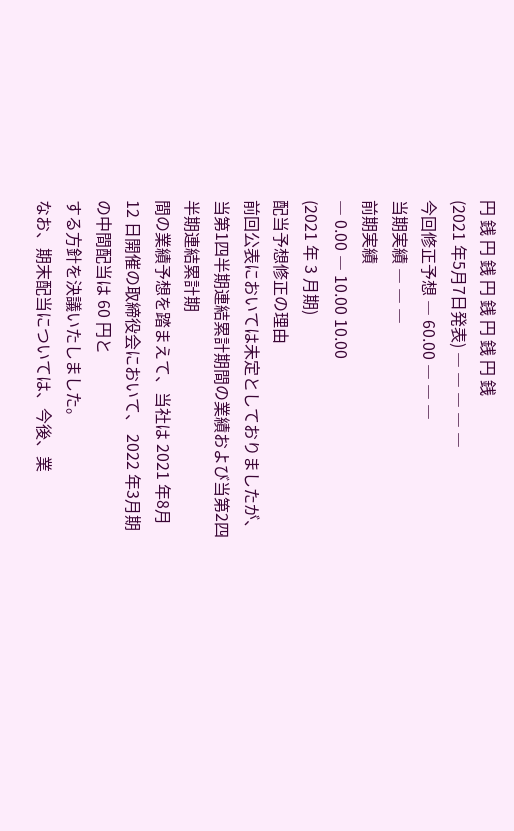円 銭 円 銭 円 銭 円 銭 円 銭
(2021 年5月7日発表) ― ― ― ― ―
今回修正予想 ― 60.00 ― ― ―
当期実績 ― ― ―
前期実績
― 0.00 ― 10.00 10.00
(2021 年 3 月期)
配当予想修正の理由
前回公表においては未定としておりましたが、当第1四半期連結累計期間の業績および当第2四半期連結累計期
間の業績予想を踏まえて、当社は 2021 年8月 12 日開催の取締役会において、 2022 年3月期の中間配当は 60 円と
する方針を決議いたしました。
なお、期末配当については、今後、業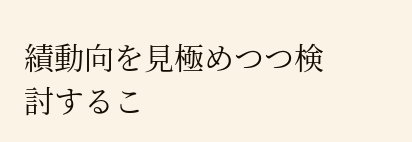績動向を見極めつつ検討するこ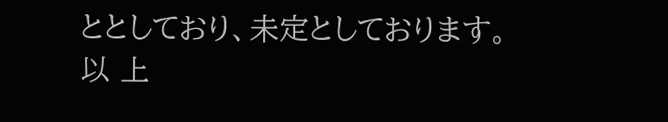ととしており、未定としております。
以 上